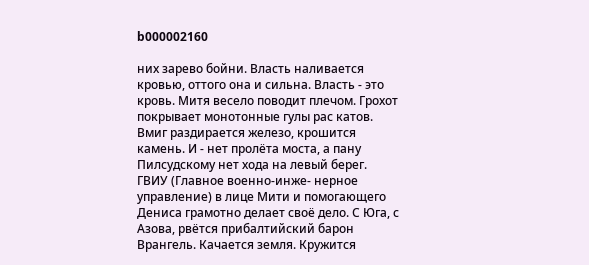b000002160

них зарево бойни. Власть наливается кровью, оттого она и сильна. Власть - это кровь. Митя весело поводит плечом. Грохот покрывает монотонные гулы рас катов. Вмиг раздирается железо, крошится камень. И - нет пролёта моста, а пану Пилсудскому нет хода на левый берег. ГВИУ (Главное военно-инже- нерное управление) в лице Мити и помогающего Дениса грамотно делает своё дело. С Юга, с Азова, рвётся прибалтийский барон Врангель. Качается земля. Кружится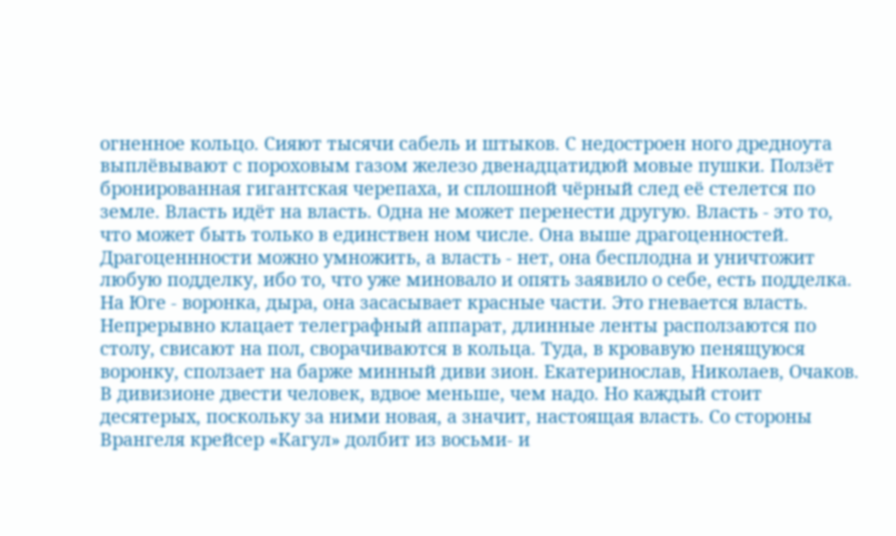огненное кольцо. Сияют тысячи сабель и штыков. С недостроен ного дредноута выплёвывают с пороховым газом железо двенадцатидюй мовые пушки. Ползёт бронированная гигантская черепаха, и сплошной чёрный след её стелется по земле. Власть идёт на власть. Одна не может перенести другую. Власть - это то, что может быть только в единствен ном числе. Она выше драгоценностей. Драгоценнности можно умножить, а власть - нет, она бесплодна и уничтожит любую подделку, ибо то, что уже миновало и опять заявило о себе, есть подделка. На Юге - воронка, дыра, она засасывает красные части. Это гневается власть. Непрерывно клацает телеграфный аппарат, длинные ленты расползаются по столу, свисают на пол, сворачиваются в кольца. Туда, в кровавую пенящуюся воронку, сползает на барже минный диви зион. Екатеринослав, Николаев, Очаков. В дивизионе двести человек, вдвое меньше, чем надо. Но каждый стоит десятерых, поскольку за ними новая, а значит, настоящая власть. Со стороны Врангеля крейсер «Кагул» долбит из восьми- и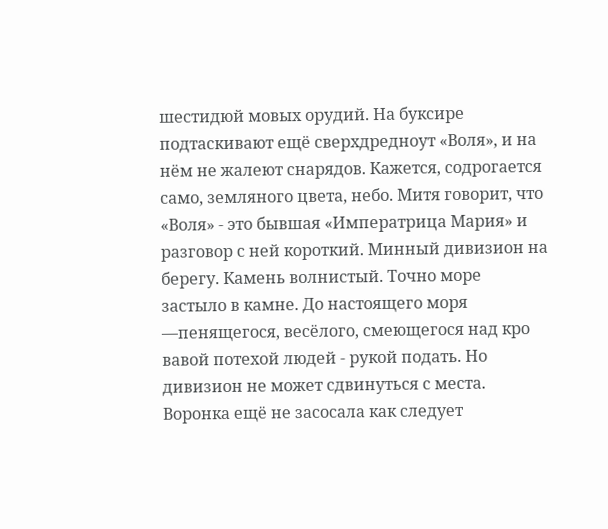шестидюй мовых орудий. На буксире подтаскивают ещё сверхдредноут «Воля», и на нём не жалеют снарядов. Кажется, содрогается само, земляного цвета, небо. Митя говорит, что «Воля» - это бывшая «Императрица Мария» и разговор с ней короткий. Минный дивизион на берегу. Камень волнистый. Точно море застыло в камне. До настоящего моря —пенящегося, весёлого, смеющегося над кро вавой потехой людей - рукой подать. Но дивизион не может сдвинуться с места. Воронка ещё не засосала как следует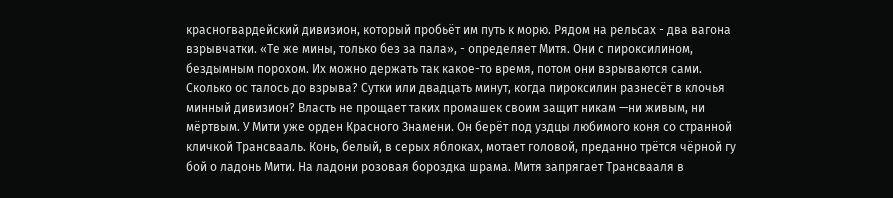красногвардейский дивизион, который пробьёт им путь к морю. Рядом на рельсах - два вагона взрывчатки. «Те же мины, только без за пала», - определяет Митя. Они с пироксилином, бездымным порохом. Их можно держать так какое-то время, потом они взрываются сами. Сколько ос талось до взрыва? Сутки или двадцать минут, когда пироксилин разнесёт в клочья минный дивизион? Власть не прощает таких промашек своим защит никам —ни живым, ни мёртвым. У Мити уже орден Красного Знамени. Он берёт под уздцы любимого коня со странной кличкой Трансвааль. Конь, белый, в серых яблоках, мотает головой, преданно трётся чёрной гу бой о ладонь Мити. На ладони розовая бороздка шрама. Митя запрягает Трансвааля в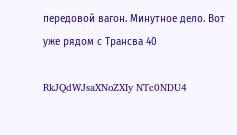передовой вагон. Минутное дело. Вот уже рядом с Трансва 40

RkJQdWJsaXNoZXIy NTc0NDU4